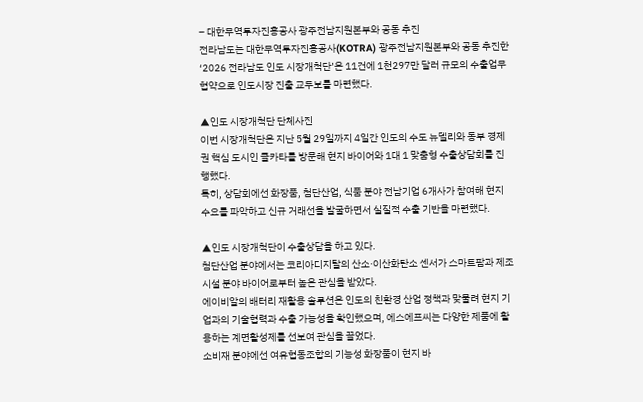– 대한무역투자진흥공사 광주전남지원본부와 공동 추진
전라남도는 대한무역투자진흥공사(KOTRA) 광주전남지원본부와 공동 추진한 ‘2026 전라남도 인도 시장개척단’은 11건에 1천297만 달러 규모의 수출업무협약으로 인도시장 진출 교두보를 마련했다.

▲인도 시장개척단 단체사진
이번 시장개척단은 지난 5월 29일까지 4일간 인도의 수도 뉴델리와 동부 경제권 핵심 도시인 콜카타를 방문해 현지 바이어와 1대 1 맞춤형 수출상담회를 진행했다.
특히, 상담회에선 화장품, 첨단산업, 식품 분야 전남기업 6개사가 참여해 현지 수요를 파악하고 신규 거래선을 발굴하면서 실질적 수출 기반을 마련했다.

▲인도 시장개척단이 수출상담을 하고 있다.
첨단산업 분야에서는 코리아디지탈의 산소·이산화탄소 센서가 스마트팜과 제조시설 분야 바이어로부터 높은 관심을 받았다.
에이비알의 배터리 재활용 솔루션은 인도의 친환경 산업 정책과 맞물려 현지 기업과의 기술협력과 수출 가능성을 확인했으며, 에스에프씨는 다양한 제품에 활용하는 계면활성제를 선보여 관심을 끌었다.
소비재 분야에선 여유협동조합의 기능성 화장품이 현지 바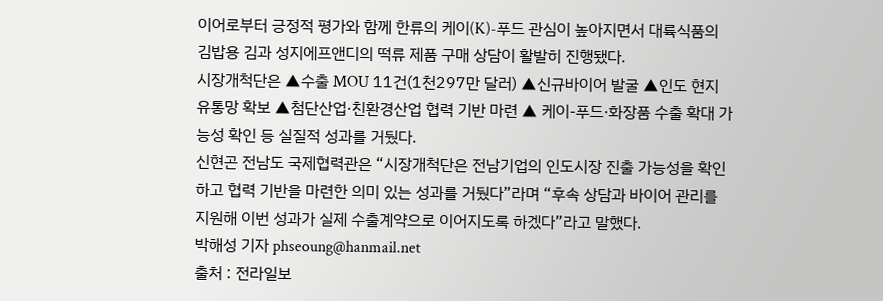이어로부터 긍정적 평가와 함께 한류의 케이(K)-푸드 관심이 높아지면서 대륙식품의 김밥용 김과 성지에프앤디의 떡류 제품 구매 상담이 활발히 진행됐다.
시장개척단은 ▲수출 MOU 11건(1천297만 달러) ▲신규바이어 발굴 ▲인도 현지 유통망 확보 ▲첨단산업·친환경산업 협력 기반 마련 ▲ 케이-푸드·화장품 수출 확대 가능성 확인 등 실질적 성과를 거뒀다.
신현곤 전남도 국제협력관은 “시장개척단은 전남기업의 인도시장 진출 가능성을 확인하고 협력 기반을 마련한 의미 있는 성과를 거뒀다”라며 “후속 상담과 바이어 관리를 지원해 이번 성과가 실제 수출계약으로 이어지도록 하겠다”라고 말했다.
박해성 기자 phseoung@hanmail.net
출처 : 전라일보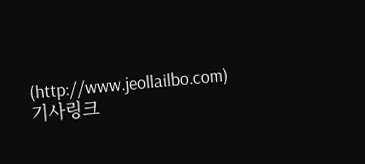(http://www.jeollailbo.com) 기사링크